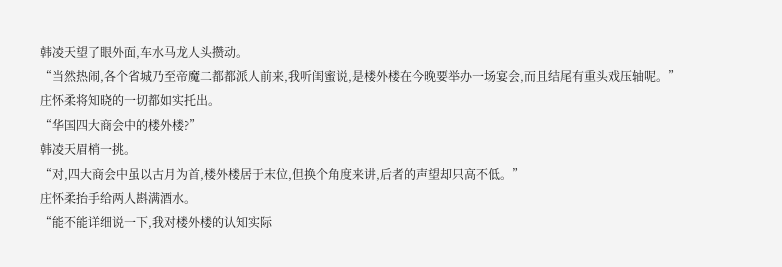韩凌天望了眼外面,车水马龙人头攒动。
“当然热闹,各个省城乃至帝魔二都都派人前来,我听闺蜜说,是楼外楼在今晚要举办一场宴会,而且结尾有重头戏压轴呢。”
庄怀柔将知晓的一切都如实托出。
“华国四大商会中的楼外楼?”
韩凌天眉梢一挑。
“对,四大商会中虽以古月为首,楼外楼居于末位,但换个角度来讲,后者的声望却只高不低。”
庄怀柔抬手给两人斟满酒水。
“能不能详细说一下,我对楼外楼的认知实际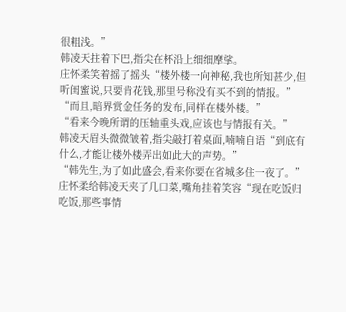很粗浅。”
韩凌天拄着下巴,指尖在杯沿上细细摩挲。
庄怀柔笑着摇了摇头“楼外楼一向神秘,我也所知甚少,但听闺蜜说,只要肯花钱,那里号称没有买不到的情报。”
“而且,暗界赏金任务的发布,同样在楼外楼。”
“看来今晚所谓的压轴重头戏,应该也与情报有关。”
韩凌天眉头微微皱着,指尖敲打着桌面,喃喃自语“到底有什么,才能让楼外楼弄出如此大的声势。”
“韩先生,为了如此盛会,看来你要在省城多住一夜了。”
庄怀柔给韩凌天夹了几口菜,嘴角挂着笑容“现在吃饭归吃饭,那些事情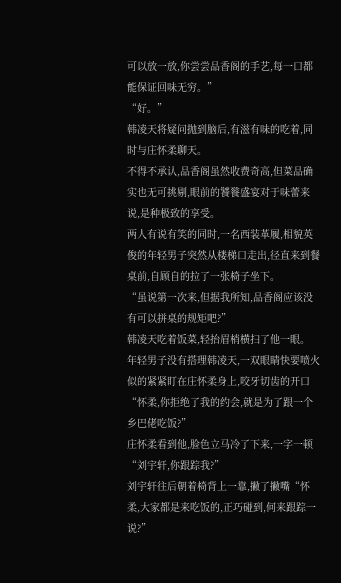可以放一放,你尝尝品香阁的手艺,每一口都能保证回味无穷。”
“好。”
韩凌天将疑问抛到脑后,有滋有味的吃着,同时与庄怀柔聊天。
不得不承认,品香阁虽然收费奇高,但菜品确实也无可挑剔,眼前的饕餮盛宴对于味蕾来说,是种极致的享受。
两人有说有笑的同时,一名西装革履,相貌英俊的年轻男子突然从楼梯口走出,径直来到餐桌前,自顾自的拉了一张椅子坐下。
“虽说第一次来,但据我所知,品香阁应该没有可以拼桌的规矩吧?”
韩凌天吃着饭菜,轻抬眉梢横扫了他一眼。
年轻男子没有搭理韩凌天,一双眼睛快要喷火似的紧紧盯在庄怀柔身上,咬牙切齿的开口“怀柔,你拒绝了我的约会,就是为了跟一个乡巴佬吃饭?”
庄怀柔看到他,脸色立马冷了下来,一字一顿“刘宇轩,你跟踪我?”
刘宇轩往后朝着椅背上一靠,撇了撇嘴“怀柔,大家都是来吃饭的,正巧碰到,何来跟踪一说?”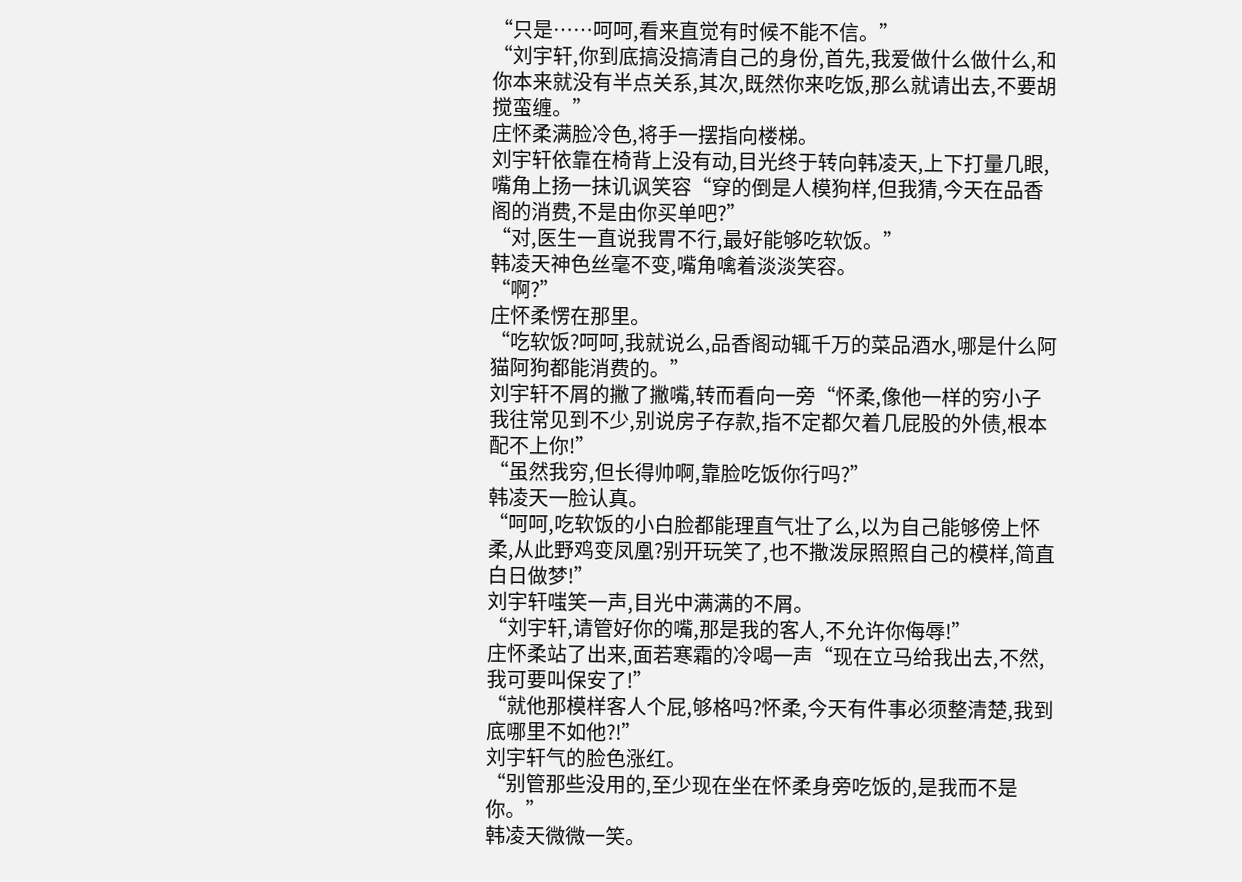“只是……呵呵,看来直觉有时候不能不信。”
“刘宇轩,你到底搞没搞清自己的身份,首先,我爱做什么做什么,和你本来就没有半点关系,其次,既然你来吃饭,那么就请出去,不要胡搅蛮缠。”
庄怀柔满脸冷色,将手一摆指向楼梯。
刘宇轩依靠在椅背上没有动,目光终于转向韩凌天,上下打量几眼,嘴角上扬一抹讥讽笑容“穿的倒是人模狗样,但我猜,今天在品香阁的消费,不是由你买单吧?”
“对,医生一直说我胃不行,最好能够吃软饭。”
韩凌天神色丝毫不变,嘴角噙着淡淡笑容。
“啊?”
庄怀柔愣在那里。
“吃软饭?呵呵,我就说么,品香阁动辄千万的菜品酒水,哪是什么阿猫阿狗都能消费的。”
刘宇轩不屑的撇了撇嘴,转而看向一旁“怀柔,像他一样的穷小子我往常见到不少,别说房子存款,指不定都欠着几屁股的外债,根本配不上你!”
“虽然我穷,但长得帅啊,靠脸吃饭你行吗?”
韩凌天一脸认真。
“呵呵,吃软饭的小白脸都能理直气壮了么,以为自己能够傍上怀柔,从此野鸡变凤凰?别开玩笑了,也不撒泼尿照照自己的模样,简直白日做梦!”
刘宇轩嗤笑一声,目光中满满的不屑。
“刘宇轩,请管好你的嘴,那是我的客人,不允许你侮辱!”
庄怀柔站了出来,面若寒霜的冷喝一声“现在立马给我出去,不然,我可要叫保安了!”
“就他那模样客人个屁,够格吗?怀柔,今天有件事必须整清楚,我到底哪里不如他?!”
刘宇轩气的脸色涨红。
“别管那些没用的,至少现在坐在怀柔身旁吃饭的,是我而不是你。”
韩凌天微微一笑。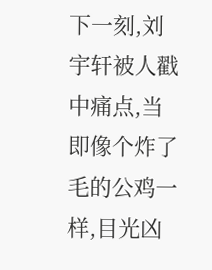下一刻,刘宇轩被人戳中痛点,当即像个炸了毛的公鸡一样,目光凶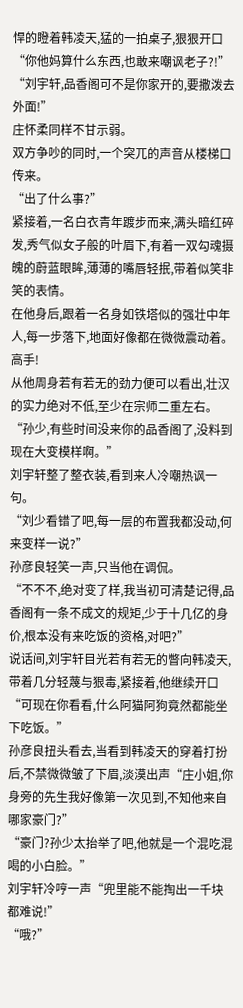悍的瞪着韩凌天,猛的一拍桌子,狠狠开口“你他妈算什么东西,也敢来嘲讽老子?!”
“刘宇轩,品香阁可不是你家开的,要撒泼去外面!”
庄怀柔同样不甘示弱。
双方争吵的同时,一个突兀的声音从楼梯口传来。
“出了什么事?”
紧接着,一名白衣青年踱步而来,满头暗红碎发,秀气似女子般的叶眉下,有着一双勾魂摄魄的蔚蓝眼眸,薄薄的嘴唇轻抿,带着似笑非笑的表情。
在他身后,跟着一名身如铁塔似的强壮中年人,每一步落下,地面好像都在微微震动着。
高手!
从他周身若有若无的劲力便可以看出,壮汉的实力绝对不低,至少在宗师二重左右。
“孙少,有些时间没来你的品香阁了,没料到现在大变模样啊。”
刘宇轩整了整衣装,看到来人冷嘲热讽一句。
“刘少看错了吧,每一层的布置我都没动,何来变样一说?”
孙彦良轻笑一声,只当他在调侃。
“不不不,绝对变了样,我当初可清楚记得,品香阁有一条不成文的规矩,少于十几亿的身价,根本没有来吃饭的资格,对吧?”
说话间,刘宇轩目光若有若无的瞥向韩凌天,带着几分轻蔑与狠毒,紧接着,他继续开口“可现在你看看,什么阿猫阿狗竟然都能坐下吃饭。”
孙彦良扭头看去,当看到韩凌天的穿着打扮后,不禁微微皱了下眉,淡漠出声“庄小姐,你身旁的先生我好像第一次见到,不知他来自哪家豪门?”
“豪门?孙少太抬举了吧,他就是一个混吃混喝的小白脸。”
刘宇轩冷哼一声“兜里能不能掏出一千块都难说!”
“哦?”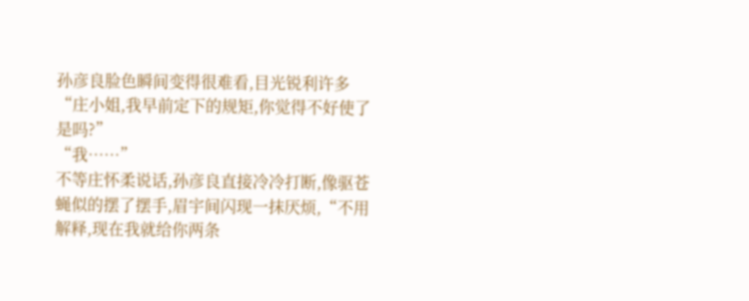孙彦良脸色瞬间变得很难看,目光锐利许多“庄小姐,我早前定下的规矩,你觉得不好使了是吗?”
“我……”
不等庄怀柔说话,孙彦良直接冷冷打断,像驱苍蝇似的摆了摆手,眉宇间闪现一抹厌烦,“不用解释,现在我就给你两条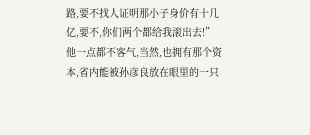路,要不找人证明那小子身价有十几亿,要不,你们两个都给我滚出去!”
他一点都不客气,当然,也拥有那个资本,省内能被孙彦良放在眼里的一只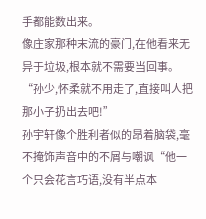手都能数出来。
像庄家那种末流的豪门,在他看来无异于垃圾,根本就不需要当回事。
“孙少,怀柔就不用走了,直接叫人把那小子扔出去吧!”
孙宇轩像个胜利者似的昂着脑袋,毫不掩饰声音中的不屑与嘲讽“他一个只会花言巧语,没有半点本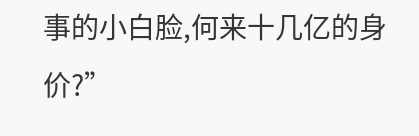事的小白脸,何来十几亿的身价?”